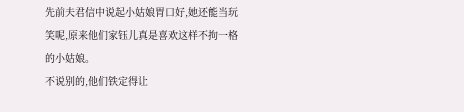先前夫君信中说起小姑娘胃口好,她还能当玩笑呢,原来他们家钰儿真是喜欢这样不拘一格的小姑娘。
不说别的,他们铁定得让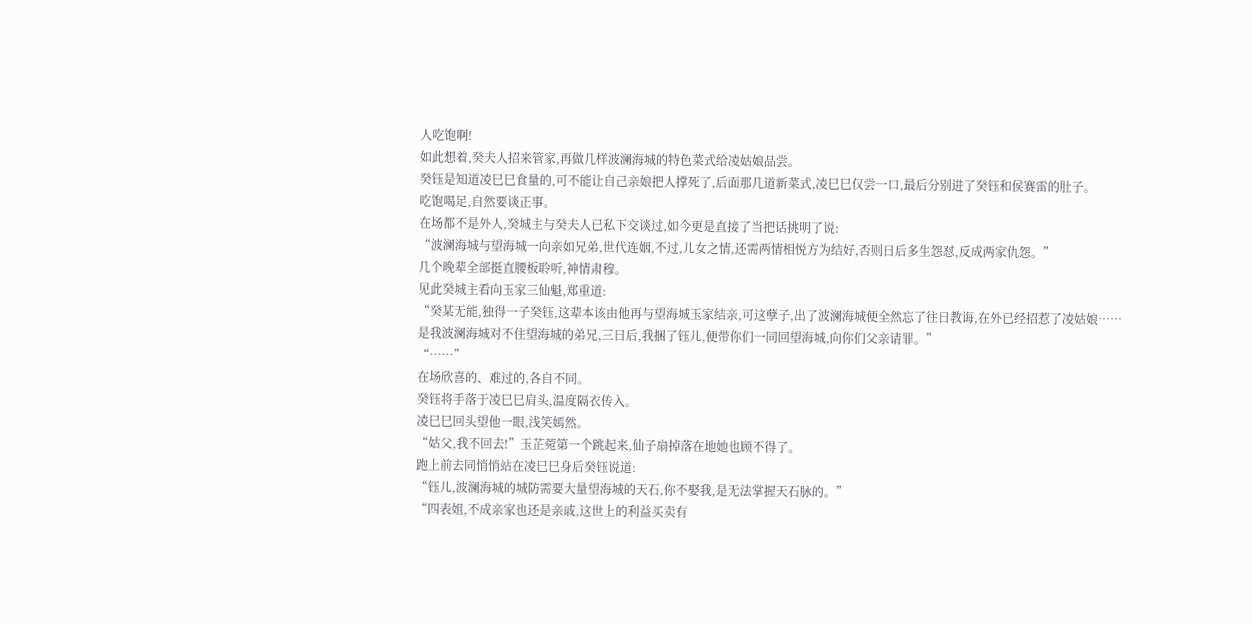人吃饱啊!
如此想着,癸夫人招来管家,再做几样波澜海城的特色菜式给凌姑娘品尝。
癸钰是知道凌巳巳食量的,可不能让自己亲娘把人撑死了,后面那几道新菜式,凌巳巳仅尝一口,最后分别进了癸钰和侯赛雷的肚子。
吃饱喝足,自然要谈正事。
在场都不是外人,癸城主与癸夫人已私下交谈过,如今更是直接了当把话挑明了说:
“波澜海城与望海城一向亲如兄弟,世代连姻,不过,儿女之情,还需两情相悦方为结好,否则日后多生怨怼,反成两家仇怨。”
几个晚辈全部挺直腰板聆听,神情肃穆。
见此癸城主看向玉家三仙魁,郑重道:
“癸某无能,独得一子癸钰,这辈本该由他再与望海城玉家结亲,可这孽子,出了波澜海城便全然忘了往日教诲,在外已经招惹了凌姑娘……
是我波澜海城对不住望海城的弟兄,三日后,我捆了钰儿,便带你们一同回望海城,向你们父亲请罪。”
“……”
在场欣喜的、难过的,各自不同。
癸钰将手落于凌巳巳肩头,温度隔衣传入。
凌巳巳回头望他一眼,浅笑嫣然。
“姑父,我不回去!”玉芷菀第一个跳起来,仙子扇掉落在地她也顾不得了。
跑上前去同悄悄站在凌巳巳身后癸钰说道:
“钰儿,波澜海城的城防需要大量望海城的天石,你不娶我,是无法掌握天石脉的。”
“四表姐,不成亲家也还是亲戚,这世上的利益买卖有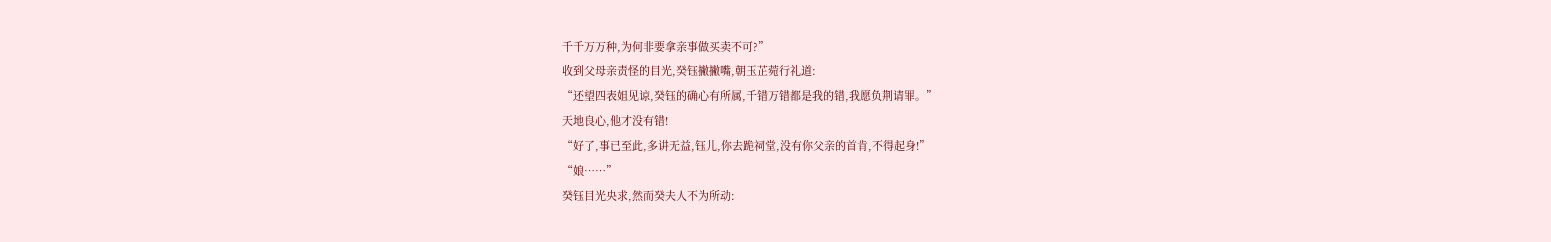千千万万种,为何非要拿亲事做买卖不可?”
收到父母亲责怪的目光,癸钰撇撇嘴,朝玉芷菀行礼道:
“还望四表姐见谅,癸钰的确心有所属,千错万错都是我的错,我愿负荆请罪。”
天地良心,他才没有错!
“好了,事已至此,多讲无益,钰儿,你去跪祠堂,没有你父亲的首肯,不得起身!”
“娘……”
癸钰目光央求,然而癸夫人不为所动: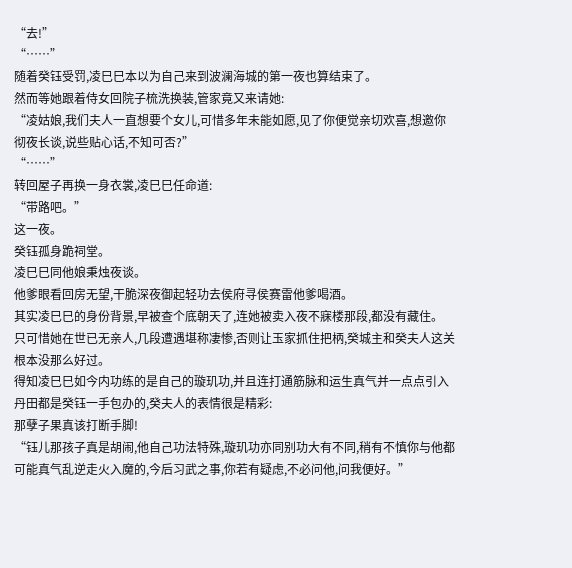“去!”
“……”
随着癸钰受罚,凌巳巳本以为自己来到波澜海城的第一夜也算结束了。
然而等她跟着侍女回院子梳洗换装,管家竟又来请她:
“凌姑娘,我们夫人一直想要个女儿,可惜多年未能如愿,见了你便觉亲切欢喜,想邀你彻夜长谈,说些贴心话,不知可否?”
“……”
转回屋子再换一身衣裳,凌巳巳任命道:
“带路吧。”
这一夜。
癸钰孤身跪祠堂。
凌巳巳同他娘秉烛夜谈。
他爹眼看回房无望,干脆深夜御起轻功去侯府寻侯赛雷他爹喝酒。
其实凌巳巳的身份背景,早被查个底朝天了,连她被卖入夜不寐楼那段,都没有藏住。
只可惜她在世已无亲人,几段遭遇堪称凄惨,否则让玉家抓住把柄,癸城主和癸夫人这关根本没那么好过。
得知凌巳巳如今内功练的是自己的璇玑功,并且连打通筋脉和运生真气并一点点引入丹田都是癸钰一手包办的,癸夫人的表情很是精彩:
那孽子果真该打断手脚!
“钰儿那孩子真是胡闹,他自己功法特殊,璇玑功亦同别功大有不同,稍有不慎你与他都可能真气乱逆走火入魔的,今后习武之事,你若有疑虑,不必问他,问我便好。”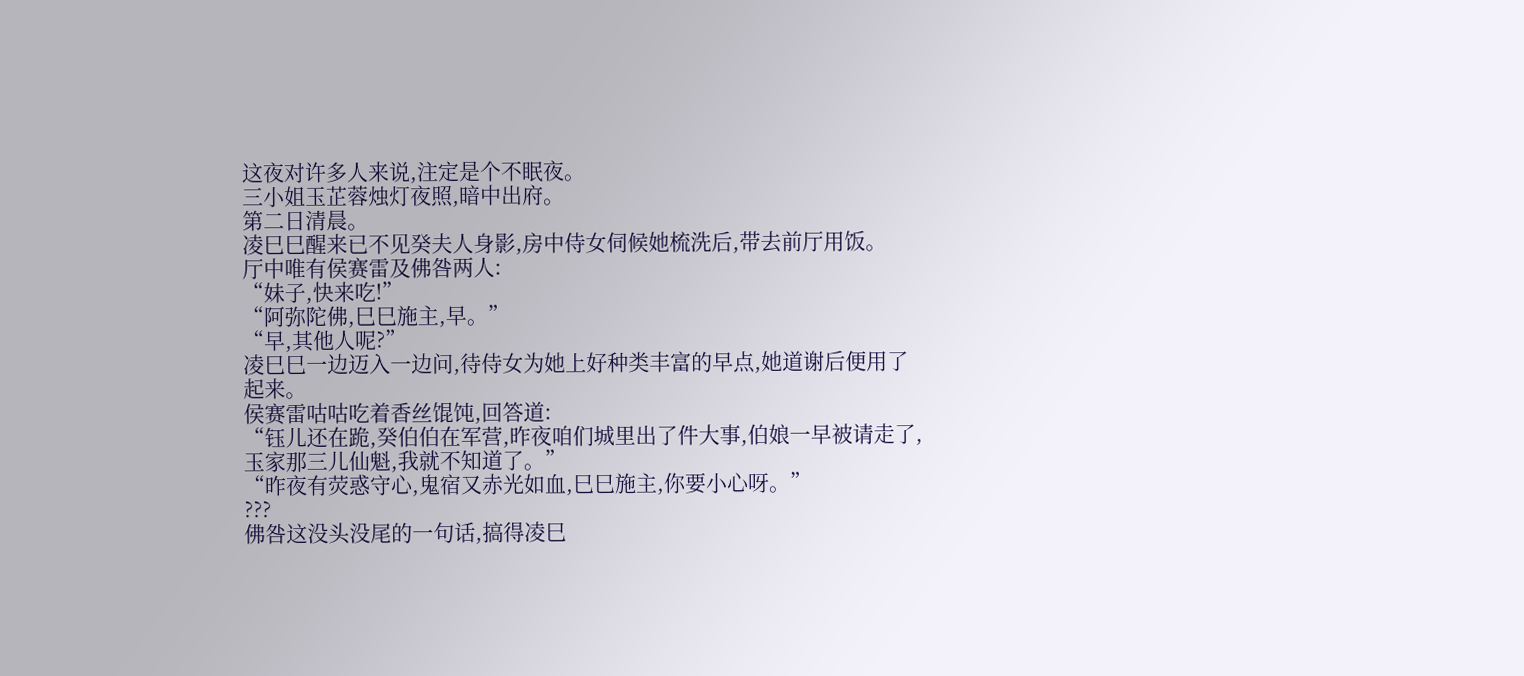这夜对许多人来说,注定是个不眠夜。
三小姐玉芷蓉烛灯夜照,暗中出府。
第二日清晨。
凌巳巳醒来已不见癸夫人身影,房中侍女伺候她梳洗后,带去前厅用饭。
厅中唯有侯赛雷及佛咎两人:
“妹子,快来吃!”
“阿弥陀佛,巳巳施主,早。”
“早,其他人呢?”
凌巳巳一边迈入一边问,待侍女为她上好种类丰富的早点,她道谢后便用了起来。
侯赛雷咕咕吃着香丝馄饨,回答道:
“钰儿还在跪,癸伯伯在军营,昨夜咱们城里出了件大事,伯娘一早被请走了,玉家那三儿仙魁,我就不知道了。”
“昨夜有荧惑守心,鬼宿又赤光如血,巳巳施主,你要小心呀。”
???
佛咎这没头没尾的一句话,搞得凌巳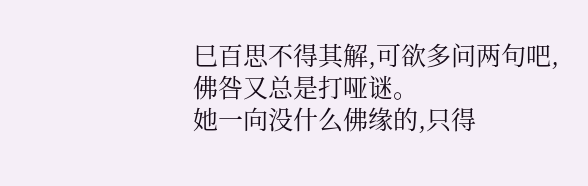巳百思不得其解,可欲多问两句吧,佛咎又总是打哑谜。
她一向没什么佛缘的,只得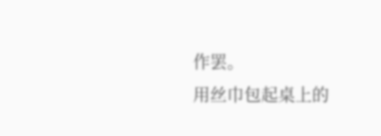作罢。
用丝巾包起桌上的